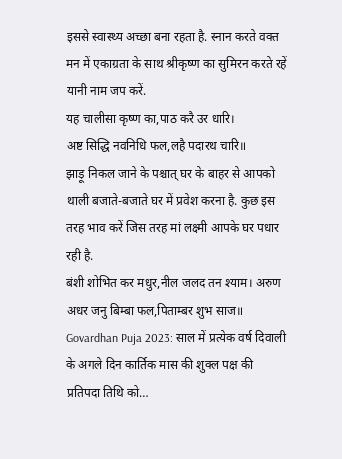इससे स्वास्थ्य अच्छा बना रहता है. स्नान करते वक्त मन में एकाग्रता के साथ श्रीकृष्ण का सुमिरन करते रहें यानी नाम जप करें.
यह चालीसा कृष्ण का,पाठ करै उर धारि।
अष्ट सिद्धि नवनिधि फल,लहै पदारथ चारि॥
झाड़ू निकल जाने के पश्चात् घर के बाहर से आपको थाली बजाते-बजाते घर में प्रवेश करना है. कुछ इस तरह भाव करें जिस तरह मां लक्ष्मी आपके घर पधार रही है.
बंशी शोभित कर मधुर,नील जलद तन श्याम। अरुण अधर जनु बिम्बा फल,पिताम्बर शुभ साज॥
Govardhan Puja 2023: साल में प्रत्येक वर्ष दिवाली के अगले दिन कार्तिक मास की शुक्ल पक्ष की प्रतिपदा तिथि को…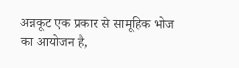अन्नकूट एक प्रकार से सामूहिक भोज का आयोजन है,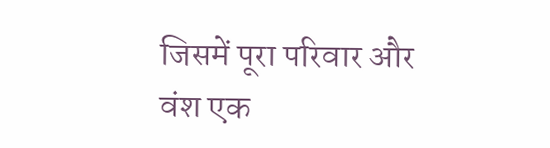जिसमें पूरा परिवार और वंश एक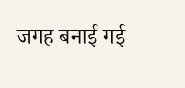जगह बनाई गई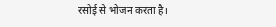रसोई से भोजन करता है।